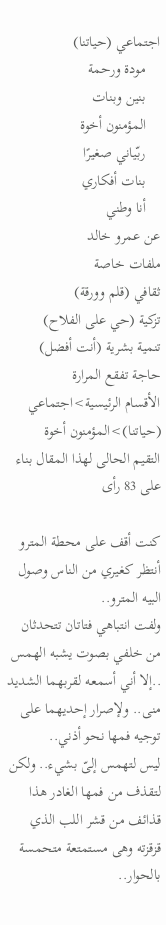اجتماعي (حياتنا)
    مودة ورحمة
    بنين وبنات
    المؤمنون أخوة
    ربّياني صغيرًا
    بنات أفكاري
    أنا وطني
عن عمرو خالد
ملفات خاصة
ثقافي (قلم وورقة)
تزكية (حي على الفلاح)
تنمية بشرية (أنت أفضل)
حاجة تفقع المرارة
الأقسام الرئيسية>اجتماعي (حياتنا)>المؤمنون أخوة
التقيم الحالى لهذا المقال بناء على 83 رأى

كنت أقف على محطة المترو أنتظر كغيري من الناس وصول البيه المترو..
ولفت انتباهي فتاتان تتحدثان من خلفي بصوت يشبه الهمس ..إلا أني أسمعه لقربهما الشديد منى.. ولإصرار إحديهما على توجيه فمها نحو أذني..
ليس لتهمس إلىّ بشيء.. ولكن لتقذف من فمها الغادر هذا قذائف من قشر اللب الذي قزقزته وهى مستمتعة متحمسة بالحوار..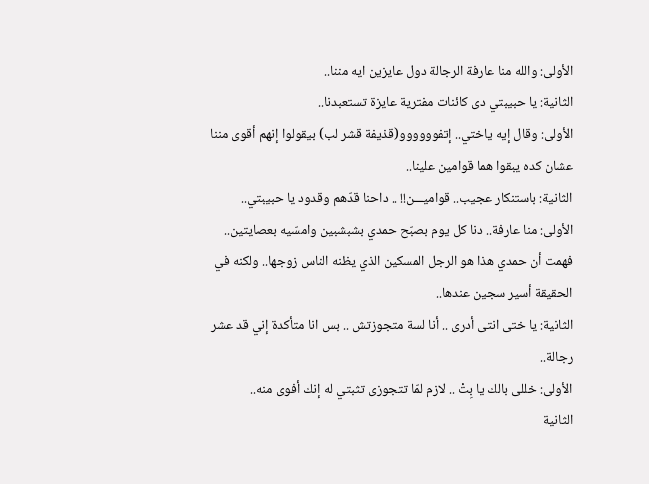الأولى: والله منا عارفة الرجالة دول عايزين ايه مننا..
الثانية: يا حبيبتي دى كائنات مفترية عايزة تستعبدنا..
الأولى: وقال إيه ياختي.. إتفوووووو(قذيفة قشر لب) بيقولوا إنهم أقوى مننا عشان كده يبقوا هما قوامين علينا..
الثانية: باستنكار عجيب.. قواميـــن!! .. داحنا قدّهم وقدود يا حبيبتي..
الأولى: منا عارفة.. دنا كل يوم بصبّح حمدي بشبشبين وامسّيه بعصايتين..
فهمت أن حمدي هذا هو الرجل المسكين الذي يظنه الناس زوجها.. ولكنه في الحقيقة أسير سجين عندها..
الثانية: يا ختى انتى أدرى .. أنا لسة متجوزتش .. بس انا متأكدة إني قد عشر رجالة..
الأولى: خللى بالك يا بِتْ .. لازم لمّا تتجوزى تثبتي له إنك أفوى منه..
الثانية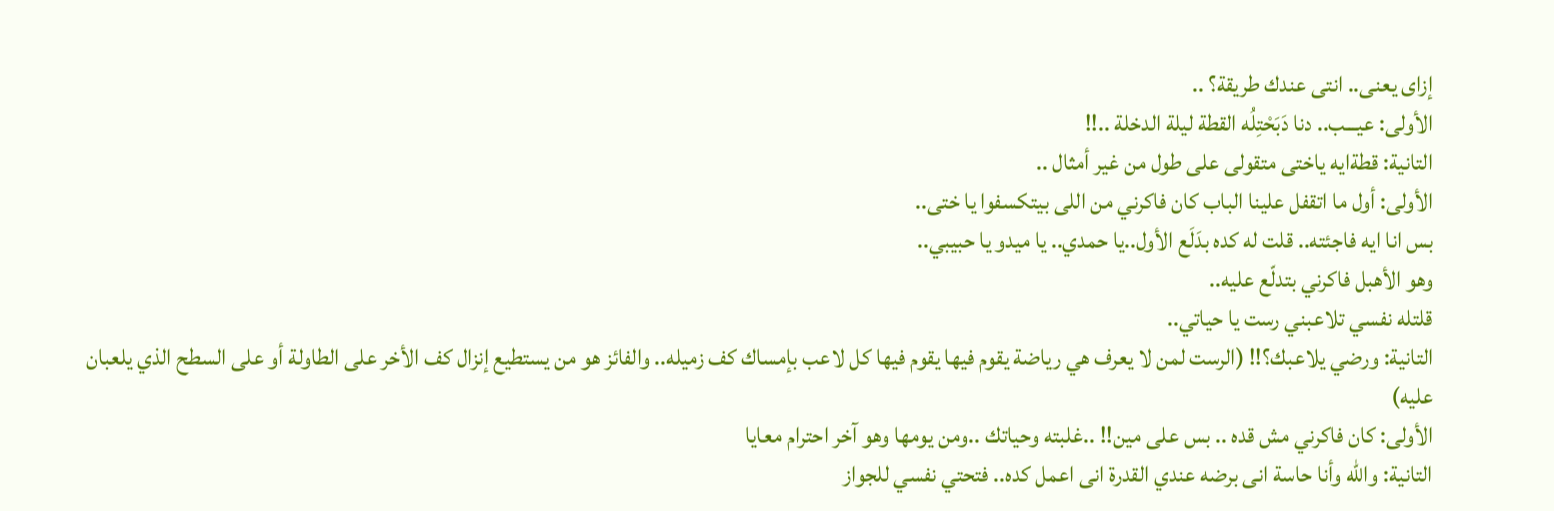إزاى يعنى.. انتى عندك طريقة؟ ..
الأولى: عيـــب.. دنا دَبَحْتِلُه القطة ليلة الدخلة ..!!
التانية: قطةايه ياختى متقولى على طول من غير أمثال ..
الأولى: أول ما اتقفل علينا الباب كان فاكرني من اللى بيتكسفوا يا ختى..
بس انا ايه فاجئته.. قلت له كده بدَلَع الأول..يا حمدي.. يا ميدو يا حبيبي..
وهو الأهبل فاكرني بتدلّع عليه..
قلتله نفسي تلاعبني رست يا حياتي..
التانية: ورضي يلاعبك؟!! (الرست لمن لا يعرف هي رياضة يقوم فيها يقوم فيها كل لاعب بإمساك كف زميله.. والفائز هو من يستطيع إنزال كف الأخر على الطاولة أو على السطح الذي يلعبان عليه)
الأولى: كان فاكرني مش قده .. بس على مين!! ..غلبته وحياتك ..ومن يومها وهو آخر احترام معايا
التانية: والله وأنا حاسة انى برضه عندي القدرة انى اعمل كده.. فتحتي نفسي للجواز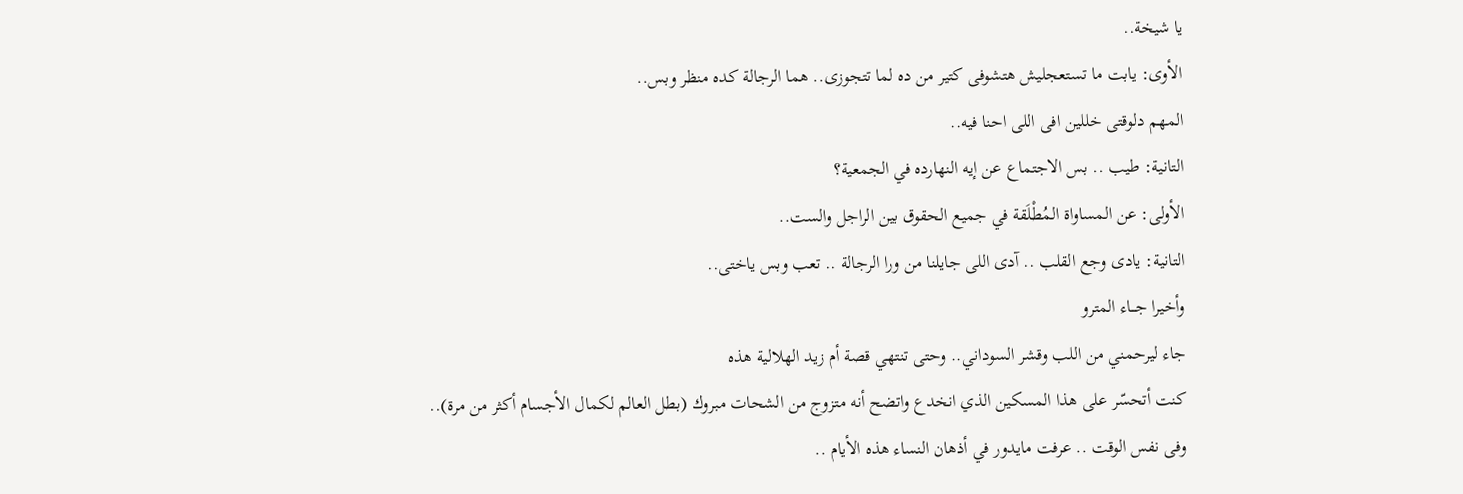يا شيخة..
الأوى: يابت ما تستعجليش هتشوفى كتير من ده لما تتجوزى.. هما الرجالة كده منظر وبس..
المهم دلوقتى خللين افى اللى احنا فيه..
التانية: طيب .. بس الاجتماع عن إيه النهارده في الجمعية؟
الأولى: عن المساواة المُطْلَقة في جميع الحقوق بين الراجل والست..
التانية: يادى وجع القلب .. آدى اللى جايلنا من ورا الرجالة .. تعب وبس ياختى..
وأخيرا جـــاء المترو
جاء ليرحمني من اللب وقشر السوداني.. وحتى تنتهي قصة أم زيد الهلالية هذه
كنت أتحسّر على هذا المسكين الذي انخدع واتضح أنه متزوج من الشحات مبروك (بطل العالم لكمال الأجسام أكثر من مرة)..
وفى نفس الوقت .. عرفت مايدور في أذهان النساء هذه الأيام ..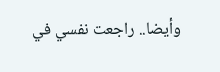وأيضا.. راجعت نفسي في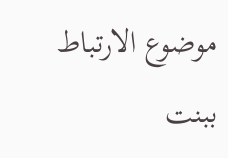موضوع الارتباط ببنت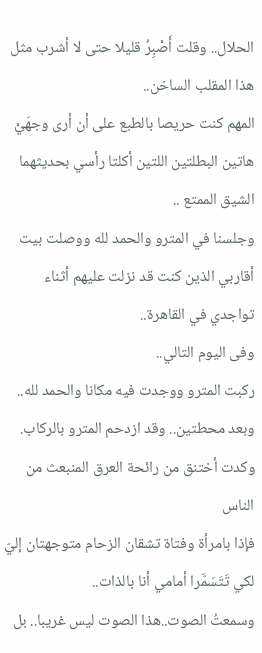الحلال.. وقلت أَصْبِرُ قليلا حتى لا أشرب مثل هذا المقلب الساخن..
المهم كنت حريصا بالطبع على أن أرى وجهَيْ هاتين البطلتين اللتين أكلتا رأسي بحديثهما الشيق الممتع ..
وجلسنا في المترو والحمد لله ووصلت بيت أقاربي الذين كنت قد نزلت عليهم أثناء تواجدي في القاهرة..
وفى اليوم التالي..
ركبت المترو ووجدت فيه مكانا والحمد لله..
وبعد محطتين.. وقد ازدحم المترو بالركاب. وكدت أختنق من رائحة العرق المنبعث من الناس
فإذا بامرأة وفتاة تشقان الزحام متوجهتان إليّ لكي تَتَسَمَّرا أمامي أنا بالذات..
وسمعتُ الصوت..هذا الصوت ليس غريبا.. بل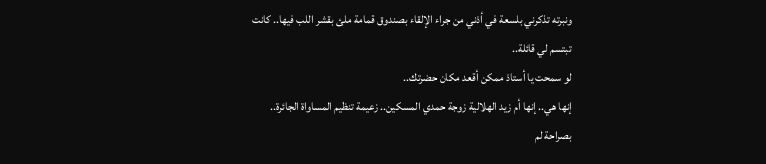ونبرته تذكرني بلسعة في أذني من جراء الإلقاء بصندوق قمامة ملئ بقشر اللب فيها.. كانت تبتسم لي قائلة..
لو سمحت يا أستاذ ممكن أقعد مكان حضرتك..
إنها هي.. إنها أم زيد الهلالية زوجة حمدي المسكين.. زعيمة تنظيم المساواة الجائرة..
بصراحة لم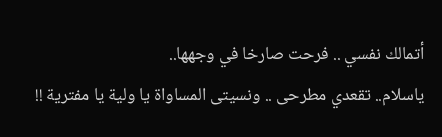أتمالك نفسي .. فرحت صارخا في وجهها..
ياسلام.. تقعدي مطرحى .. ونسيتى المساواة يا ولية يا مفترية !!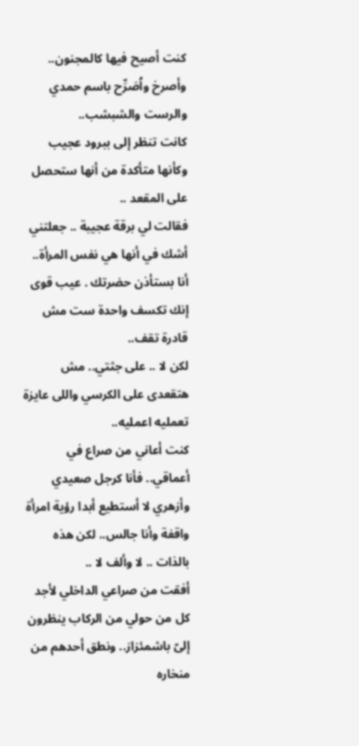كنت أصيح فيها كالمجنون.. وأصرخ واُصَرِّح باسم حمدي والرست والشبشب..
كانت تنظر إلى ببرود عجيب وكأنها متأكدة من أنها ستحصل على المقعد ..
فقالت لي برقة عجيبة .. جعلتني أشك في أنها هي نفس المرأة.. أنا بستأذن حضرتك . عيب قوى إنك تكسف واحدة ست مش قادرة تقف..
لكن لا .. على جثتي.. مش هتقعدى على الكرسي واللى عايزة تعمليه اعمليه..
كنت أعاني من صراع في أعماقي.. فأنا كرجل صعيدي وأزهري لا أستطيع أبدا رؤية امرأة واقفة وأنا جالس.. لكن هذه بالذات .. لا وألف لا ..
أفقت من صراعي الداخلي لأجد كل من حولي من الركاب ينظرون إلىّ باشمئزاز.. ونطق أحدهم من منخاره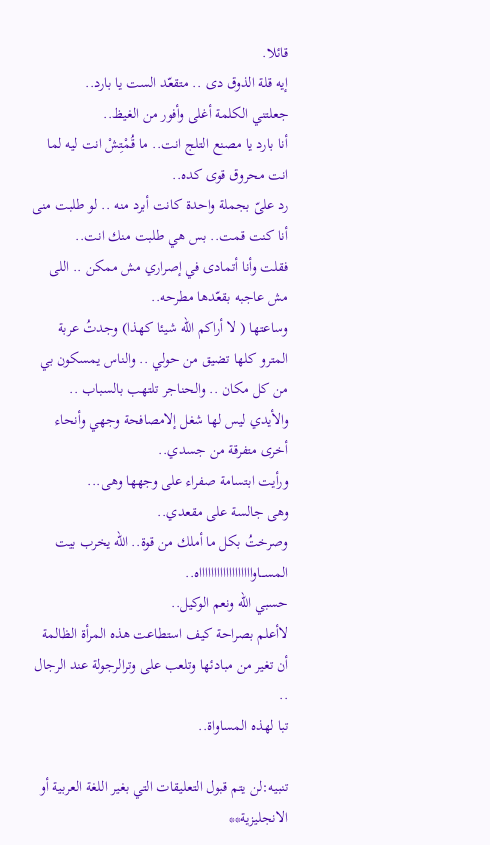قائلا.
إيه قلة الذوق دى .. متقعّد الست يا بارد..
جعلتني الكلمة أغلى وأفور من الغيظ..
أنا بارد يا مصنع التلج انت.. ما قُمْتِشْ انت ليه لما انت محروق قوى كده..
رد علىّ بجملة واحدة كانت أبرد منه .. لو طلبت منى أنا كنت قمت.. بس هي طلبت منك انت..
فقلت وأنا أتمادى في إصراري مش ممكن .. اللى مش عاجبه بقعّدها مطرحه..
وساعتها ( لا أراكم الله شيئا كهذا) وجدتُ عربة المترو كلها تضيق من حولي .. والناس يمسكون بي من كل مكان .. والحناجر تلتهب بالسباب .. والأيدي ليس لها شغل إلامصافحة وجهي وأنحاء أخرى متفرقة من جسدي..
ورأيت ابتسامة صفراء على وجهها وهى...
وهى جالسة على مقعدي..
وصرختُ بكل ما أملك من قوة.. الله يخرب بيت المســـاوااااااااااااااااااه..
حسبي الله ونعم الوكيل..
لاأعلم بصراحة كيف استطاعت هذه المرأة الظالمة أن تغير من مبادئها وتلعب على وترالرجولة عند الرجال ..
تبا لهذه المساواة..

تنبيه:لن يتم قبول التعليقات التي بغير اللغة العربية أو الانجليزية**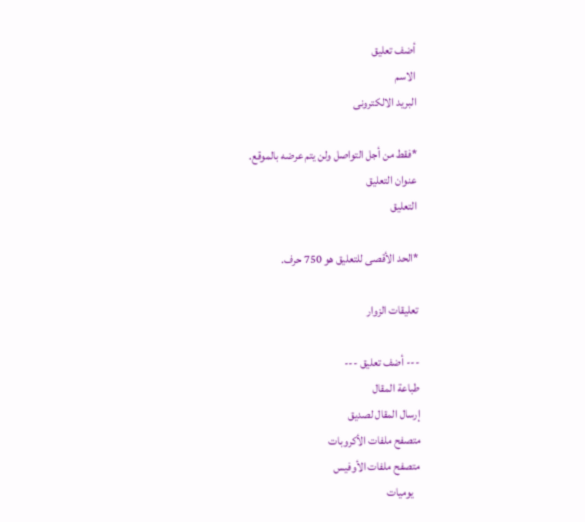أضف تعليق
الاسم
البريد الالكترونى

*فقط من أجل التواصل ولن يتم عرضه بالموقع.
عنوان التعليق
التعليق

*الحد الأقصى للتعليق هو 750 حرف.

تعليقات الزوار

--- أضف تعليق ---
طباعة المقال
إرسال المقال لصديق
متصفح ملفات الأكروبات
متصفح ملفات الأوفيس
   يوميات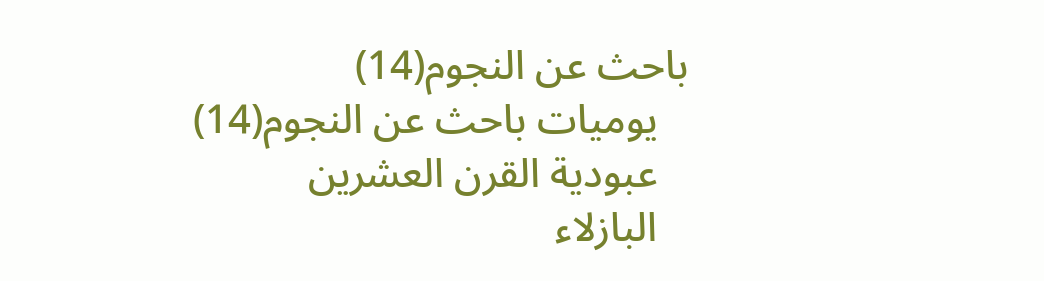باحث عن النجوم(14)
   يوميات باحث عن النجوم(14)
   عبودية القرن العشرين
   البازلاء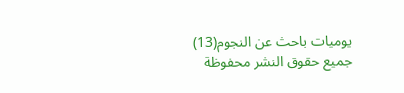يوميات باحث عن النجوم(13)
جميع حقوق النشر محفوظة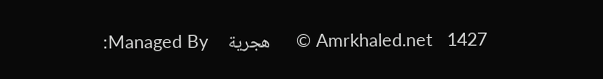Amrkhaled.net   1427 ©     هجرية     Managed By: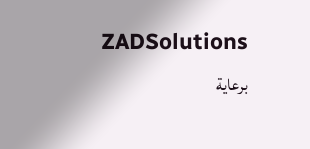ZADSolutions
برعاية